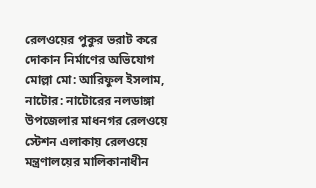রেলওয়ের পুকুর ভরাট করে দোকান নির্মাণের অভিযোগ
মোল্লা মো: আরিফুল ইসলাম, নাটোর: নাটোরের নলডাঙ্গা উপজেলার মাধনগর রেলওয়ে স্টেশন এলাকায় রেলওয়ে মন্ত্রণালয়ের মালিকানাধীন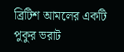ব্রিটিশ আমলের একটি পুকুর ভরাট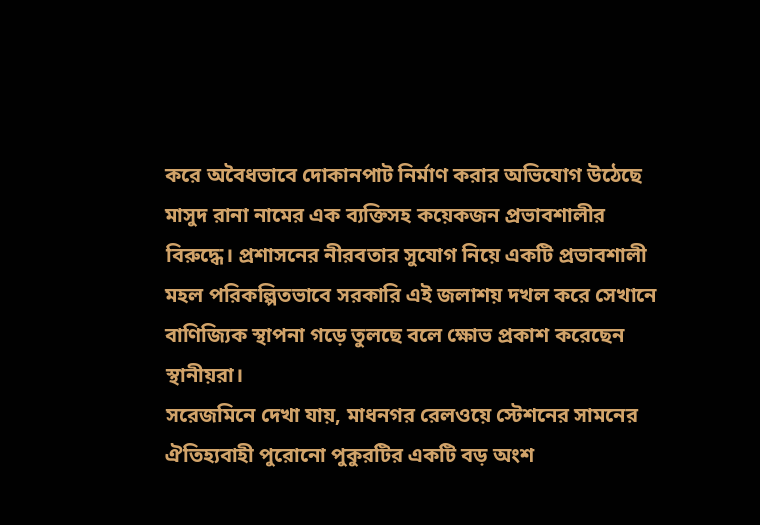করে অবৈধভাবে দোকানপাট নির্মাণ করার অভিযোগ উঠেছে মাসুদ রানা নামের এক ব্যক্তিসহ কয়েকজন প্রভাবশালীর বিরুদ্ধে। প্রশাসনের নীরবতার সুযোগ নিয়ে একটি প্রভাবশালী মহল পরিকল্পিতভাবে সরকারি এই জলাশয় দখল করে সেখানে বাণিজ্যিক স্থাপনা গড়ে তুলছে বলে ক্ষোভ প্রকাশ করেছেন স্থানীয়রা।
সরেজমিনে দেখা যায়, মাধনগর রেলওয়ে স্টেশনের সামনের ঐতিহ্যবাহী পুরোনো পুকুরটির একটি বড় অংশ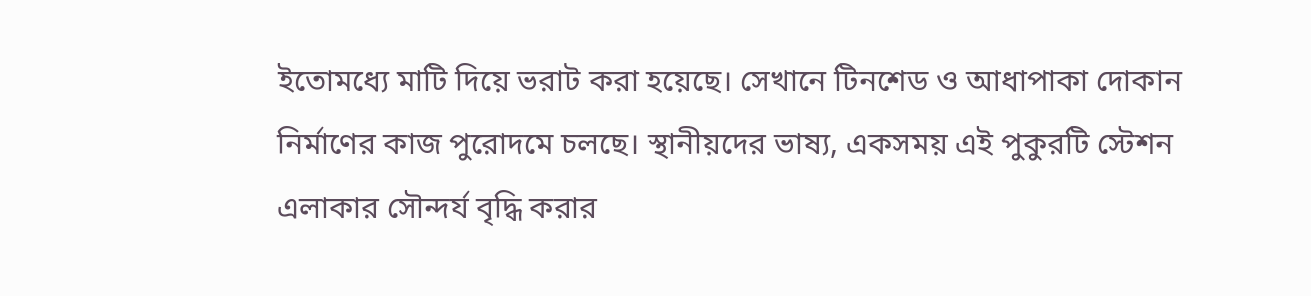ইতোমধ্যে মাটি দিয়ে ভরাট করা হয়েছে। সেখানে টিনশেড ও আধাপাকা দোকান নির্মাণের কাজ পুরোদমে চলছে। স্থানীয়দের ভাষ্য, একসময় এই পুকুরটি স্টেশন এলাকার সৌন্দর্য বৃদ্ধি করার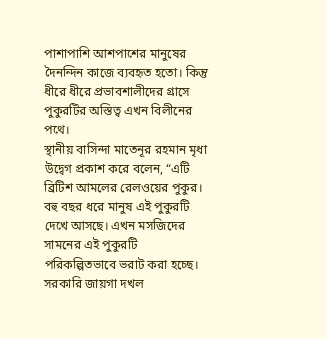পাশাপাশি আশপাশের মানুষের দৈনন্দিন কাজে ব্যবহৃত হতো। কিন্তু ধীরে ধীরে প্রভাবশালীদের গ্রাসে পুকুরটির অস্তিত্ব এখন বিলীনের পথে।
স্থানীয় বাসিন্দা মাতেনূর রহমান মৃধা উদ্বেগ প্রকাশ করে বলেন, “এটি ব্রিটিশ আমলের রেলওয়ের পুকুর। বহু বছর ধরে মানুষ এই পুকুরটি দেখে আসছে। এখন মসজিদের সামনের এই পুকুরটি পরিকল্পিতভাবে ভরাট করা হচ্ছে। সরকারি জায়গা দখল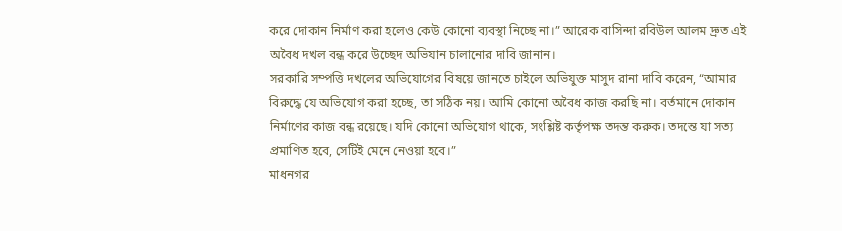করে দোকান নির্মাণ করা হলেও কেউ কোনো ব্যবস্থা নিচ্ছে না।” আরেক বাসিন্দা রবিউল আলম দ্রুত এই অবৈধ দখল বন্ধ করে উচ্ছেদ অভিযান চালানোর দাবি জানান।
সরকারি সম্পত্তি দখলের অভিযোগের বিষয়ে জানতে চাইলে অভিযুক্ত মাসুদ রানা দাবি করেন, “আমার বিরুদ্ধে যে অভিযোগ করা হচ্ছে, তা সঠিক নয়। আমি কোনো অবৈধ কাজ করছি না। বর্তমানে দোকান নির্মাণের কাজ বন্ধ রয়েছে। যদি কোনো অভিযোগ থাকে, সংশ্লিষ্ট কর্তৃপক্ষ তদন্ত করুক। তদন্তে যা সত্য প্রমাণিত হবে, সেটিই মেনে নেওয়া হবে।”
মাধনগর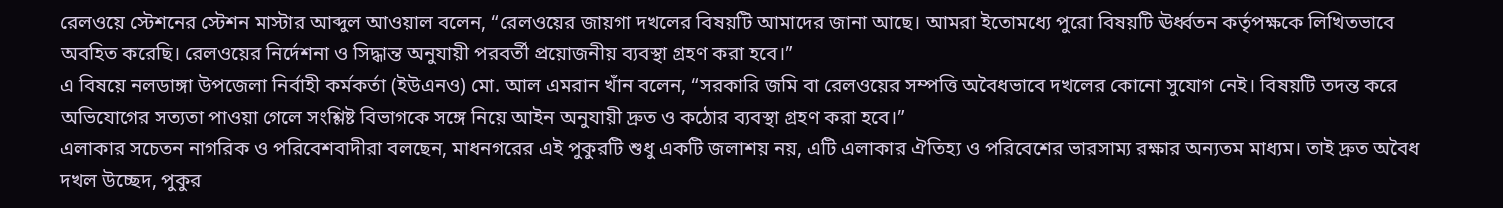রেলওয়ে স্টেশনের স্টেশন মাস্টার আব্দুল আওয়াল বলেন, “রেলওয়ের জায়গা দখলের বিষয়টি আমাদের জানা আছে। আমরা ইতোমধ্যে পুরো বিষয়টি ঊর্ধ্বতন কর্তৃপক্ষকে লিখিতভাবে অবহিত করেছি। রেলওয়ের নির্দেশনা ও সিদ্ধান্ত অনুযায়ী পরবর্তী প্রয়োজনীয় ব্যবস্থা গ্রহণ করা হবে।”
এ বিষয়ে নলডাঙ্গা উপজেলা নির্বাহী কর্মকর্তা (ইউএনও) মো. আল এমরান খাঁন বলেন, “সরকারি জমি বা রেলওয়ের সম্পত্তি অবৈধভাবে দখলের কোনো সুযোগ নেই। বিষয়টি তদন্ত করে অভিযোগের সত্যতা পাওয়া গেলে সংশ্লিষ্ট বিভাগকে সঙ্গে নিয়ে আইন অনুযায়ী দ্রুত ও কঠোর ব্যবস্থা গ্রহণ করা হবে।”
এলাকার সচেতন নাগরিক ও পরিবেশবাদীরা বলছেন, মাধনগরের এই পুকুরটি শুধু একটি জলাশয় নয়, এটি এলাকার ঐতিহ্য ও পরিবেশের ভারসাম্য রক্ষার অন্যতম মাধ্যম। তাই দ্রুত অবৈধ দখল উচ্ছেদ, পুকুর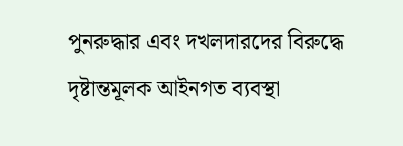পুনরুদ্ধার এবং দখলদারদের বিরুদ্ধে দৃষ্টান্তমূলক আইনগত ব্যবস্থা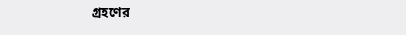গ্রহণের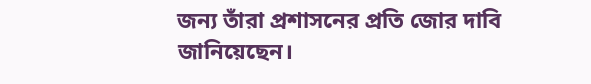জন্য তাঁরা প্রশাসনের প্রতি জোর দাবি জানিয়েছেন।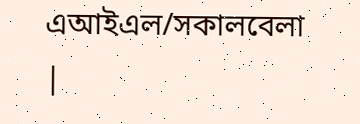এআইএল/সকালবেলা
|